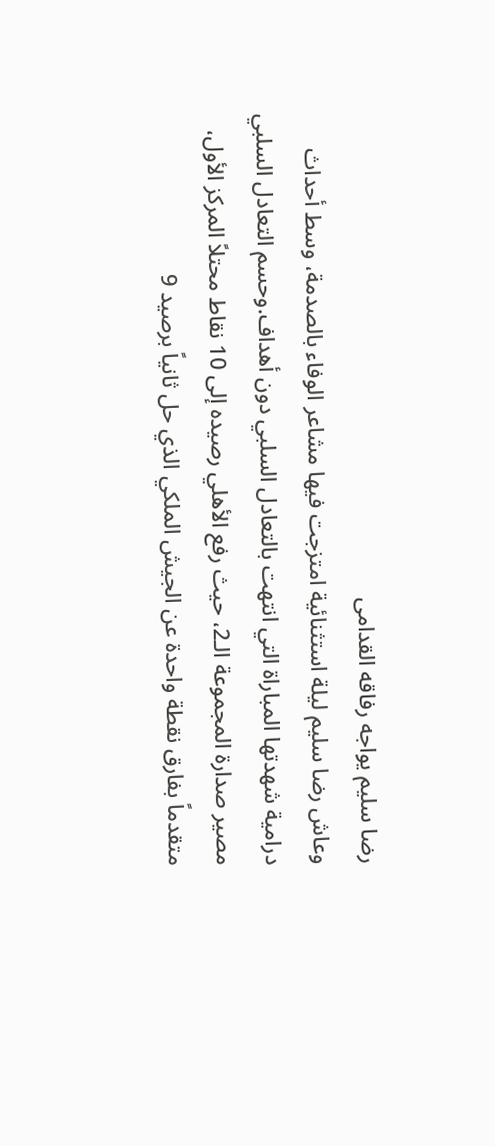رضا سليم يواجه رفاقه القدامى
وعاش رضا سليم ليلة استثنائية امتزجت فيها مشاعر الوفاء بالصدمة، وسط أحداث درامية شهدتها المباراة التي انتهت بالتعادل السلبي دون أهداف.وحسم التعادل السلبي مصير صدارة المجموعة الـ2، حيث رفع الأهلي رصيده إلى 10 نقاط محتلاً المركز الأول، متقدماً بفارق نقطة واحدة عن الجيش الملكي الذي حل ثانياً برصيد 9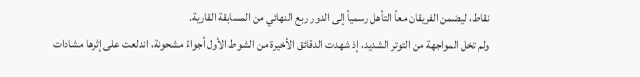نقاط، ليضمن الفريقان معاً التأهل رسمياً إلى الدور ربع النهائي من المسابقة القارية.
ولم تخل المواجهة من التوتر الشديد، إذ شهدت الدقائق الأخيرة من الشوط الأول أجواءً مشحونة، اندلعت على إثرها مشادات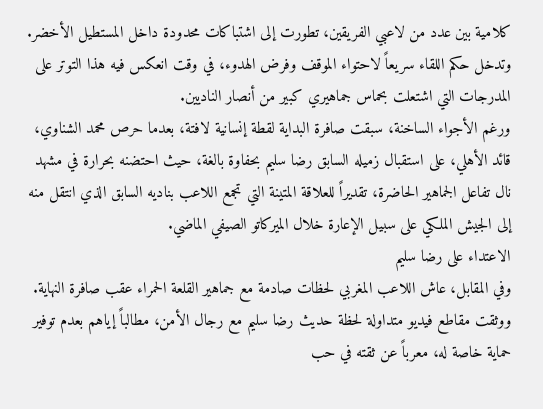كلامية بين عدد من لاعبي الفريقين، تطورت إلى اشتباكات محدودة داخل المستطيل الأخضر. وتدخل حكم اللقاء سريعاً لاحتواء الموقف وفرض الهدوء، في وقت انعكس فيه هذا التوتر على المدرجات التي اشتعلت بحماس جماهيري كبير من أنصار الناديين.
ورغم الأجواء الساخنة، سبقت صافرة البداية لقطة إنسانية لافتة، بعدما حرص محمد الشناوي، قائد الأهلي، على استقبال زميله السابق رضا سليم بحفاوة بالغة، حيث احتضنه بحرارة في مشهد نال تفاعل الجماهير الحاضرة، تقديراً للعلاقة المتينة التي تجمع اللاعب بناديه السابق الذي انتقل منه إلى الجيش الملكي على سبيل الإعارة خلال الميركاتو الصيفي الماضي.
الاعتداء على رضا سليم
وفي المقابل، عاش اللاعب المغربي لحظات صادمة مع جماهير القلعة الحمراء عقب صافرة النهاية. ووثقت مقاطع فيديو متداولة لحظة حديث رضا سليم مع رجال الأمن، مطالباً إياهم بعدم توفير حماية خاصة له، معرباً عن ثقته في حب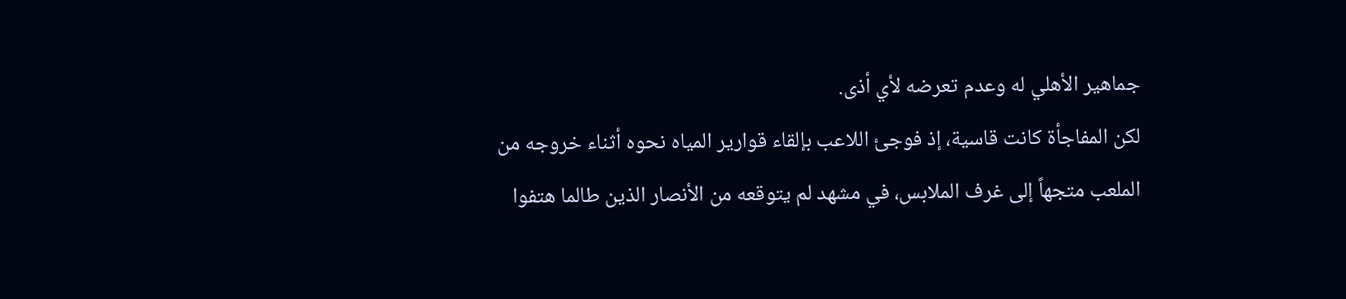جماهير الأهلي له وعدم تعرضه لأي أذى.
لكن المفاجأة كانت قاسية، إذ فوجئ اللاعب بإلقاء قوارير المياه نحوه أثناء خروجه من الملعب متجهاً إلى غرف الملابس، في مشهد لم يتوقعه من الأنصار الذين طالما هتفوا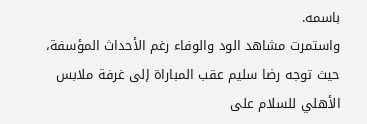باسمه.
واستمرت مشاهد الود والوفاء رغم الأحداث المؤسفة، حيث توجه رضا سليم عقب المباراة إلى غرفة ملابس الأهلي للسلام على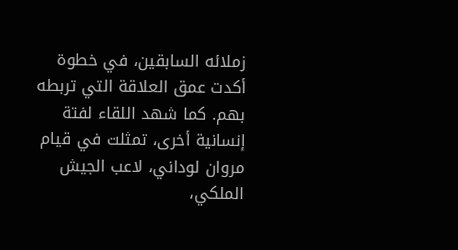زملائه السابقين، في خطوة أكدت عمق العلاقة التي تربطه بهم. كما شهد اللقاء لفتة إنسانية أخرى، تمثلت في قيام مروان لوداني، لاعب الجيش الملكي،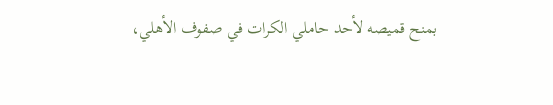بمنح قميصه لأحد حاملي الكرات في صفوف الأهلي،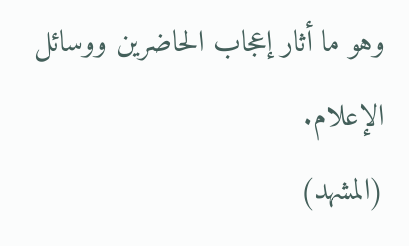وهو ما أثار إعجاب الحاضرين ووسائل الإعلام.
(المشهد)